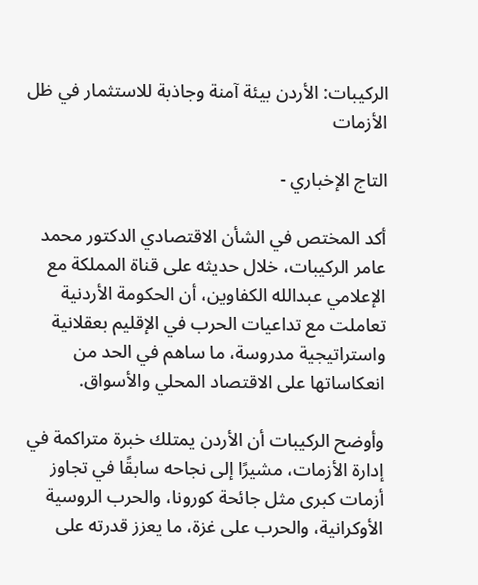الركيبات: الأردن بيئة آمنة وجاذبة للاستثمار في ظل الأزمات

التاج الإخباري -

أكد المختص في الشأن الاقتصادي الدكتور محمد عامر الركيبات، خلال حديثه على قناة المملكة مع الإعلامي عبدالله الكفاوين، أن الحكومة الأردنية تعاملت مع تداعيات الحرب في الإقليم بعقلانية واستراتيجية مدروسة، ما ساهم في الحد من انعكاساتها على الاقتصاد المحلي والأسواق.

وأوضح الركيبات أن الأردن يمتلك خبرة متراكمة في إدارة الأزمات، مشيرًا إلى نجاحه سابقًا في تجاوز أزمات كبرى مثل جائحة كورونا، والحرب الروسية الأوكرانية، والحرب على غزة، ما يعزز قدرته على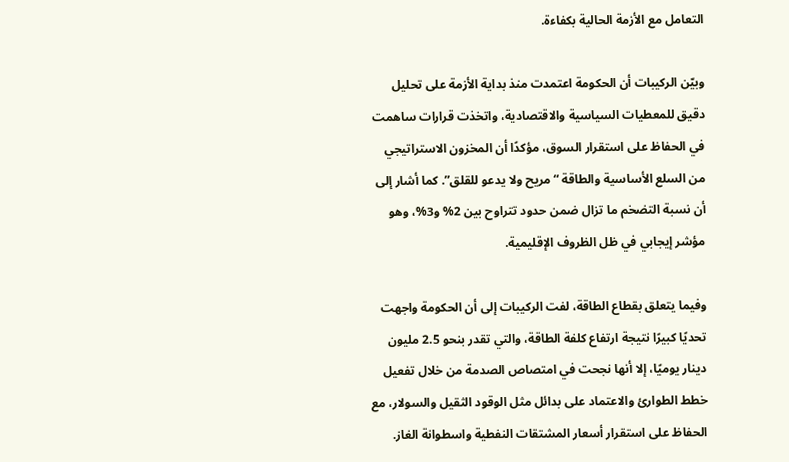التعامل مع الأزمة الحالية بكفاءة.

وبيّن الركيبات أن الحكومة اعتمدت منذ بداية الأزمة على تحليل دقيق للمعطيات السياسية والاقتصادية، واتخذت قرارات ساهمت في الحفاظ على استقرار السوق، مؤكدًا أن المخزون الاستراتيجي من السلع الأساسية والطاقة “مريح ولا يدعو للقلق”. كما أشار إلى أن نسبة التضخم ما تزال ضمن حدود تتراوح بين 2% و3%، وهو مؤشر إيجابي في ظل الظروف الإقليمية.

وفيما يتعلق بقطاع الطاقة، لفت الركيبات إلى أن الحكومة واجهت تحديًا كبيرًا نتيجة ارتفاع كلفة الطاقة، والتي تقدر بنحو 2.5 مليون دينار يوميًا، إلا أنها نجحت في امتصاص الصدمة من خلال تفعيل خطط الطوارئ والاعتماد على بدائل مثل الوقود الثقيل والسولار، مع الحفاظ على استقرار أسعار المشتقات النفطية واسطوانة الغاز.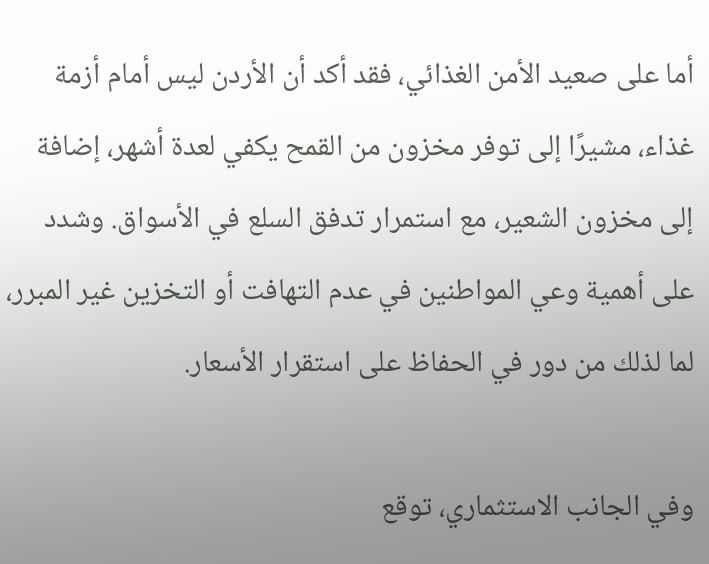أما على صعيد الأمن الغذائي، فقد أكد أن الأردن ليس أمام أزمة غذاء، مشيرًا إلى توفر مخزون من القمح يكفي لعدة أشهر، إضافة إلى مخزون الشعير، مع استمرار تدفق السلع في الأسواق. وشدد على أهمية وعي المواطنين في عدم التهافت أو التخزين غير المبرر، لما لذلك من دور في الحفاظ على استقرار الأسعار.

وفي الجانب الاستثماري، توقع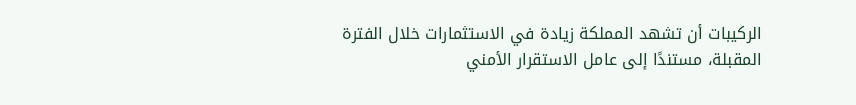الركيبات أن تشهد المملكة زيادة في الاستثمارات خلال الفترة المقبلة، مستندًا إلى عامل الاستقرار الأمني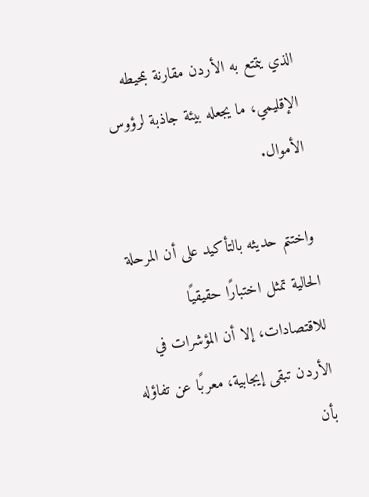الذي يتمتع به الأردن مقارنة بمحيطه الإقليمي، ما يجعله بيئة جاذبة لرؤوس الأموال.

واختتم حديثه بالتأكيد على أن المرحلة الحالية تمثل اختبارًا حقيقيًا للاقتصادات، إلا أن المؤشرات في الأردن تبقى إيجابية، معربًا عن تفاؤله بأن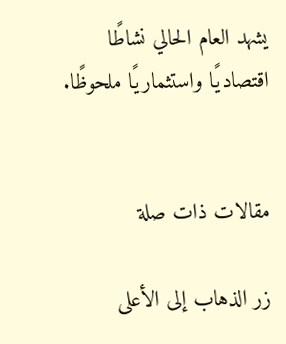يشهد العام الحالي نشاطًا اقتصاديًا واستثماريًا ملحوظًا.


مقالات ذات صلة

زر الذهاب إلى الأعلى